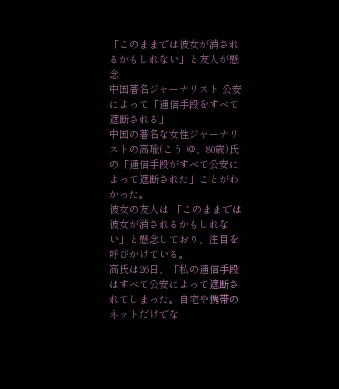「このままでは彼女が消されるかもしれない」と友人が懸念
中国著名ジャーナリスト 公安によって「通信手段をすべて遮断される」
中国の著名な女性ジャーナリストの高瑜(こう ゆ、80歳)氏の「通信手段がすべて公安によって遮断された」ことがわかった。
彼女の友人は 「このままでは彼女が消されるかもしれない」と懸念しており、注目を呼びかけている。
高氏は26日、「私の通信手段はすべて公安によって遮断されてしまった。自宅や携帯のネットだけでな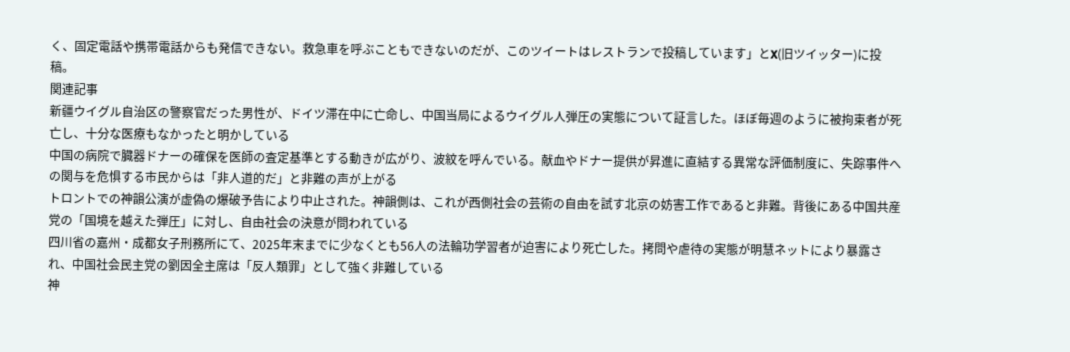く、固定電話や携帯電話からも発信できない。救急車を呼ぶこともできないのだが、このツイートはレストランで投稿しています」とX(旧ツイッター)に投稿。
関連記事
新疆ウイグル自治区の警察官だった男性が、ドイツ滞在中に亡命し、中国当局によるウイグル人弾圧の実態について証言した。ほぼ毎週のように被拘束者が死亡し、十分な医療もなかったと明かしている
中国の病院で臓器ドナーの確保を医師の査定基準とする動きが広がり、波紋を呼んでいる。献血やドナー提供が昇進に直結する異常な評価制度に、失踪事件への関与を危惧する市民からは「非人道的だ」と非難の声が上がる
トロントでの神韻公演が虚偽の爆破予告により中止された。神韻側は、これが西側社会の芸術の自由を試す北京の妨害工作であると非難。背後にある中国共産党の「国境を越えた弾圧」に対し、自由社会の決意が問われている
四川省の嘉州・成都女子刑務所にて、2025年末までに少なくとも56人の法輪功学習者が迫害により死亡した。拷問や虐待の実態が明慧ネットにより暴露され、中国社会民主党の劉因全主席は「反人類罪」として強く非難している
神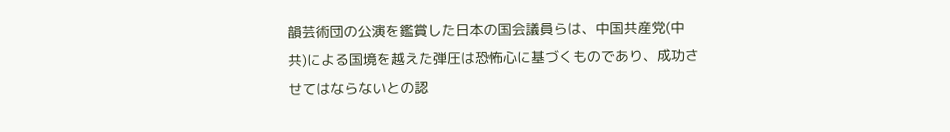韻芸術団の公演を鑑賞した日本の国会議員らは、中国共産党(中共)による国境を越えた弾圧は恐怖心に基づくものであり、成功させてはならないとの認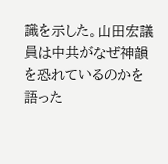識を示した。山田宏議員は中共がなぜ神韻を恐れているのかを語った